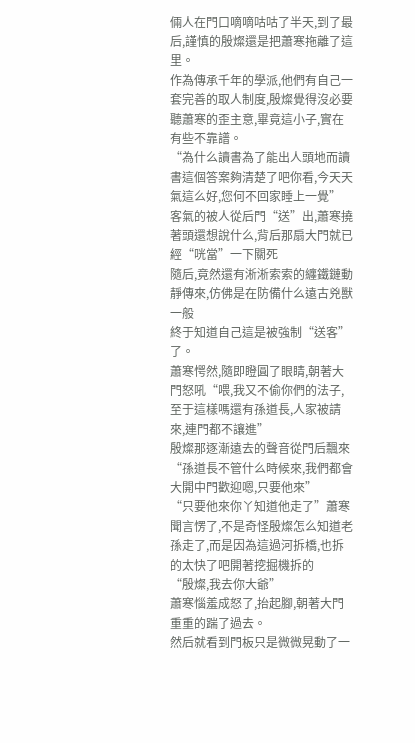倆人在門口嘀嘀咕咕了半天,到了最后,謹慎的殷燦還是把蕭寒拖離了這里。
作為傳承千年的學派,他們有自己一套完善的取人制度,殷燦覺得沒必要聽蕭寒的歪主意,畢竟這小子,實在有些不靠譜。
“為什么讀書為了能出人頭地而讀書這個答案夠清楚了吧你看,今天天氣這么好,您何不回家睡上一覺”
客氣的被人從后門“送”出,蕭寒撓著頭還想說什么,背后那扇大門就已經“咣當”一下關死
隨后,竟然還有淅淅索索的纏鐵鏈動靜傳來,仿佛是在防備什么遠古兇獸一般
終于知道自己這是被強制“送客”了。
蕭寒愕然,隨即瞪圓了眼睛,朝著大門怒吼“喂,我又不偷你們的法子,至于這樣嗎還有孫道長,人家被請來,連門都不讓進”
殷燦那逐漸遠去的聲音從門后飄來“孫道長不管什么時候來,我們都會大開中門歡迎嗯,只要他來”
“只要他來你丫知道他走了”蕭寒聞言愣了,不是奇怪殷燦怎么知道老孫走了,而是因為這過河拆橋,也拆的太快了吧開著挖掘機拆的
“殷燦,我去你大爺”
蕭寒惱羞成怒了,抬起腳,朝著大門重重的踹了過去。
然后就看到門板只是微微晃動了一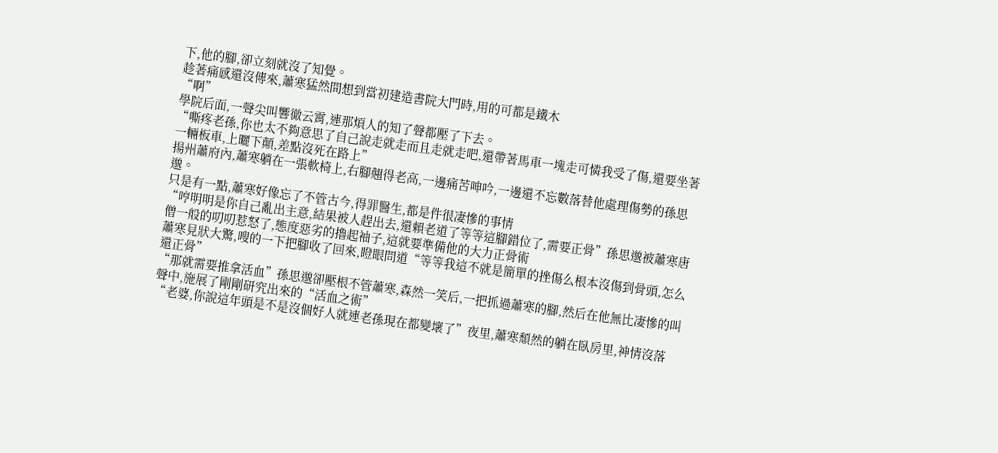下,他的腳,卻立刻就沒了知覺。
趁著痛感還沒傳來,蕭寒猛然間想到當初建造書院大門時,用的可都是鐵木
“啊”
學院后面,一聲尖叫響徹云霄,連那煩人的知了聲都壓了下去。
“嘶疼老孫,你也太不夠意思了自己說走就走而且走就走吧,還帶著馬車一塊走可憐我受了傷,還要坐著一輛板車,上曬下顛,差點沒死在路上”
揚州蕭府內,蕭寒躺在一張軟椅上,右腳翹得老高,一邊痛苦呻吟,一邊還不忘數落替他處理傷勢的孫思邈。
只是有一點,蕭寒好像忘了不管古今,得罪醫生,都是件很凄慘的事情
“哼明明是你自己亂出主意,結果被人趕出去,還賴老道了等等這腳錯位了,需要正骨”孫思邈被蕭寒唐僧一般的叨叨惹怒了,態度惡劣的擼起袖子,這就要準備他的大力正骨術
蕭寒見狀大驚,嗖的一下把腳收了回來,瞪眼問道“等等我這不就是簡單的挫傷么根本沒傷到骨頭,怎么還正骨”
“那就需要推拿活血”孫思邈卻壓根不管蕭寒,森然一笑后,一把抓過蕭寒的腳,然后在他無比凄慘的叫聲中,施展了剛剛研究出來的“活血之術”
“老婆,你說這年頭是不是沒個好人就連老孫現在都變壞了”夜里,蕭寒頹然的躺在臥房里,神情沒落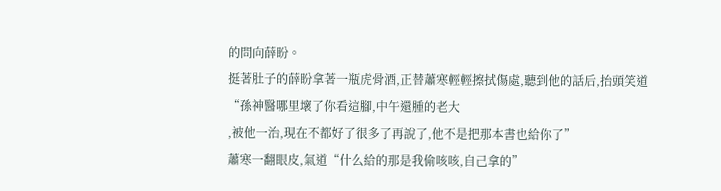的問向薛盼。
挺著肚子的薛盼拿著一瓶虎骨酒,正替蕭寒輕輕擦拭傷處,聽到他的話后,抬頭笑道“孫神醫哪里壞了你看這腳,中午還腫的老大
,被他一治,現在不都好了很多了再說了,他不是把那本書也給你了”
蕭寒一翻眼皮,氣道“什么給的那是我偷咳咳,自己拿的”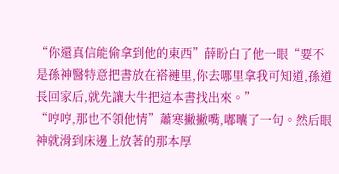“你還真信能偷拿到他的東西”薛盼白了他一眼“要不是孫神醫特意把書放在褡褳里,你去哪里拿我可知道,孫道長回家后,就先讓大牛把這本書找出來。”
“哼哼,那也不領他情”蕭寒撇撇嘴,嘟囔了一句。然后眼神就滑到床邊上放著的那本厚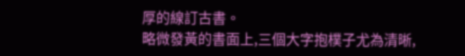厚的線訂古書。
略微發黃的書面上,三個大字抱樸子尤為清晰,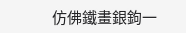仿佛鐵畫銀鉤一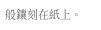般鑲刻在紙上。